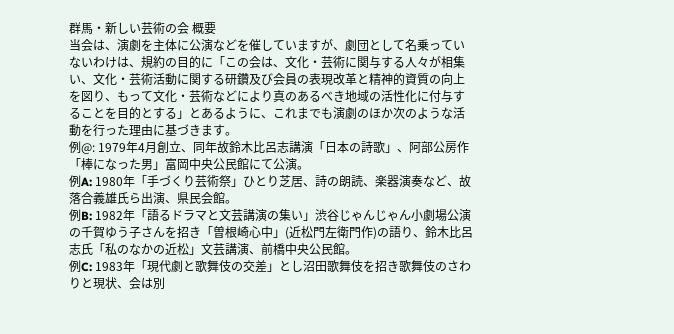群馬・新しい芸術の会 概要
当会は、演劇を主体に公演などを催していますが、劇団として名乗っていないわけは、規約の目的に「この会は、文化・芸術に関与する人々が相集い、文化・芸術活動に関する研鑽及び会員の表現改革と精神的資質の向上を図り、もって文化・芸術などにより真のあるべき地域の活性化に付与することを目的とする」とあるように、これまでも演劇のほか次のような活動を行った理由に基づきます。
例@: 1979年4月創立、同年故鈴木比呂志講演「日本の詩歌」、阿部公房作「棒になった男」富岡中央公民館にて公演。
例A: 1980年「手づくり芸術祭」ひとり芝居、詩の朗読、楽器演奏など、故落合義雄氏ら出演、県民会館。
例B: 1982年「語るドラマと文芸講演の集い」渋谷じゃんじゃん小劇場公演の千賀ゆう子さんを招き「曽根崎心中」(近松門左衛門作)の語り、鈴木比呂志氏「私のなかの近松」文芸講演、前橋中央公民館。
例C: 1983年「現代劇と歌舞伎の交差」とし沼田歌舞伎を招き歌舞伎のさわりと現状、会は別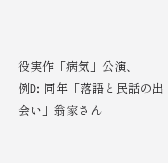役実作「病気」公演、
例D: 同年「落語と民話の出会い」翁家さん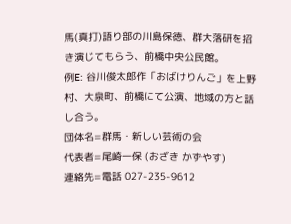馬(真打)語り部の川島保徳、群大落研を招き演じてもらう、前橋中央公民館。
例E: 谷川俊太郎作「おばけりんご」を上野村、大泉町、前橋にて公演、地域の方と話し合う。
団体名=群馬・新しい芸術の会
代表者=尾崎一保 (おざき かずやす)
連絡先=電話 027-235-9612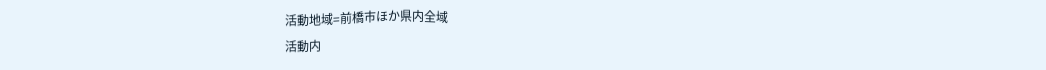活動地域=前橋市ほか県内全域
活動内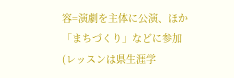容=演劇を主体に公演、ほか「まちづくり」などに参加
(レッスンは県生涯学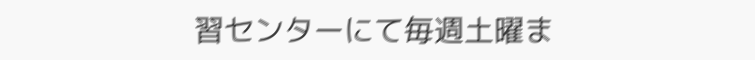習センターにて毎週土曜ま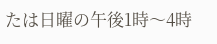たは日曜の午後1時〜4時